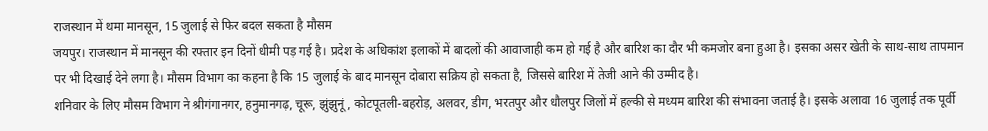राजस्थान में थमा मानसून, 15 जुलाई से फिर बदल सकता है मौसम
जयपुर। राजस्थान में मानसून की रफ्तार इन दिनों धीमी पड़ गई है। प्रदेश के अधिकांश इलाकों में बादलों की आवाजाही कम हो गई है और बारिश का दौर भी कमजोर बना हुआ है। इसका असर खेती के साथ-साथ तापमान पर भी दिखाई देने लगा है। मौसम विभाग का कहना है कि 15 जुलाई के बाद मानसून दोबारा सक्रिय हो सकता है, जिससे बारिश में तेजी आने की उम्मीद है।
शनिवार के लिए मौसम विभाग ने श्रीगंगानगर, हनुमानगढ़, चूरू, झुंझुनूं, कोटपूतली-बहरोड़, अलवर, डीग, भरतपुर और धौलपुर जिलों में हल्की से मध्यम बारिश की संभावना जताई है। इसके अलावा 16 जुलाई तक पूर्वी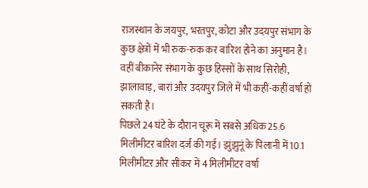राजस्थान के जयपुर, भरतपुर, कोटा और उदयपुर संभाग के कुछ क्षेत्रों में भी रुक-रुक कर बारिश होने का अनुमान है। वहीं बीकानेर संभाग के कुछ हिस्सों के साथ सिरोही, झालावाड़, बारां और उदयपुर जिले में भी कहीं-कहीं वर्षा हो सकती है।
पिछले 24 घंटे के दौरान चूरू में सबसे अधिक 25.6 मिलीमीटर बारिश दर्ज की गई। झुंझुनूं के पिलानी में 10.1 मिलीमीटर और सीकर में 4 मिलीमीटर वर्षा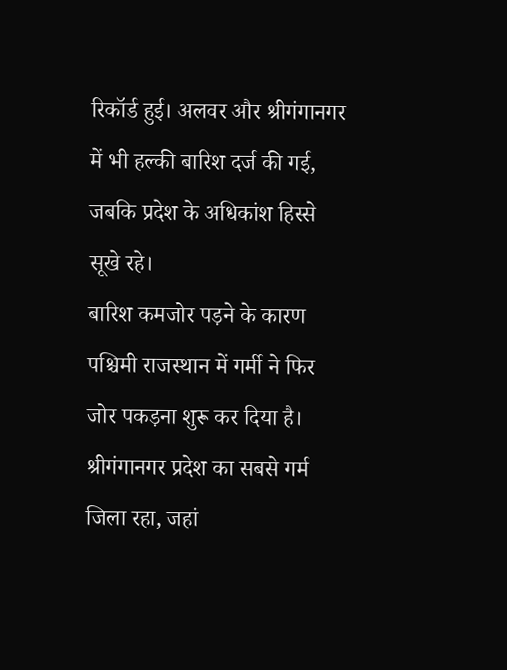रिकॉर्ड हुई। अलवर और श्रीगंगानगर में भी हल्की बारिश दर्ज की गई, जबकि प्रदेश के अधिकांश हिस्से सूखे रहे।
बारिश कमजोर पड़ने के कारण पश्चिमी राजस्थान में गर्मी ने फिर जोर पकड़ना शुरू कर दिया है। श्रीगंगानगर प्रदेश का सबसे गर्म जिला रहा, जहां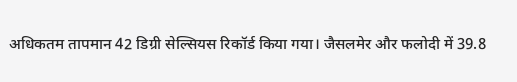अधिकतम तापमान 42 डिग्री सेल्सियस रिकॉर्ड किया गया। जैसलमेर और फलोदी में 39.8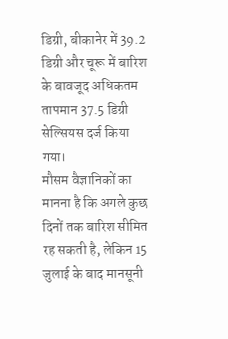डिग्री, बीकानेर में 39.2 डिग्री और चूरू में बारिश के बावजूद अधिकतम तापमान 37.5 डिग्री सेल्सियस दर्ज किया गया।
मौसम वैज्ञानिकों का मानना है कि अगले कुछ दिनों तक बारिश सीमित रह सकती है, लेकिन 15 जुलाई के बाद मानसूनी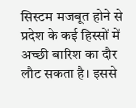सिस्टम मजबूत होने से प्रदेश के कई हिस्सों में अच्छी बारिश का दौर लौट सकता है। इससे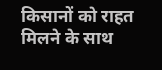किसानों को राहत मिलने के साथ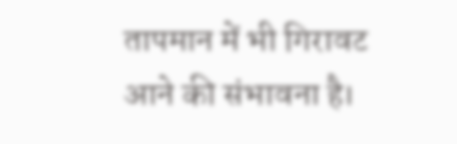तापमान में भी गिरावट आने की संभावना है।